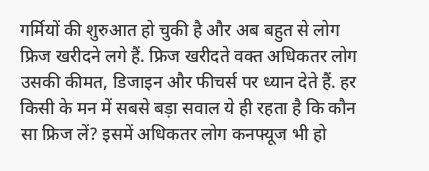गर्मियों की शुरुआत हो चुकी है और अब बहुत से लोग फ्रिज खरीदने लगे हैं. फ्रिज खरीदते वक्त अधिकतर लोग उसकी कीमत, डिजाइन और फीचर्स पर ध्यान देते हैं. हर किसी के मन में सबसे बड़ा सवाल ये ही रहता है कि कौन सा फ्रिज लें? इसमें अधिकतर लोग कनफ्यूज भी हो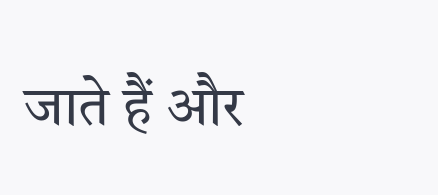जाते हैं और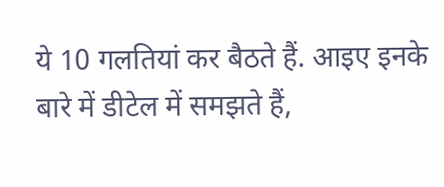ये 10 गलतियां कर बैठते हैं. आइए इनके बारे में डीटेल में समझते हैं,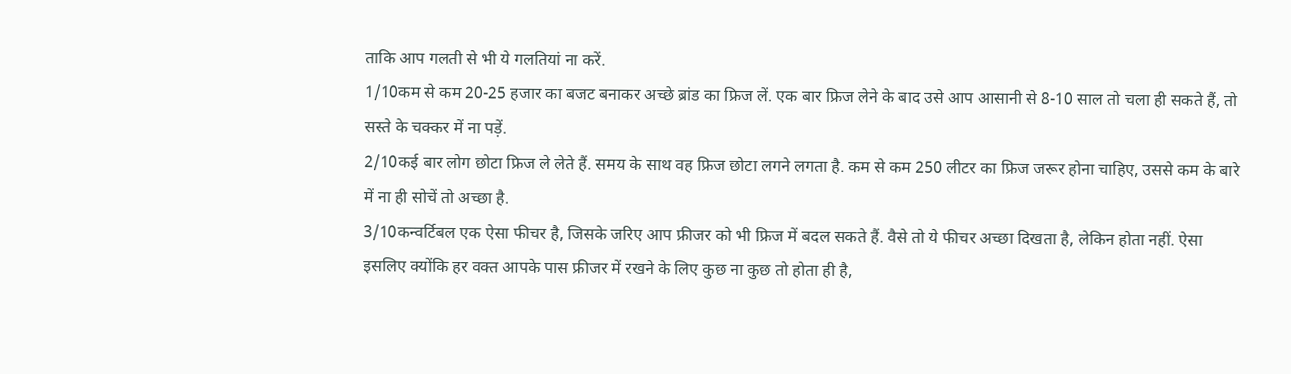ताकि आप गलती से भी ये गलतियां ना करें.
1/10कम से कम 20-25 हजार का बजट बनाकर अच्छे ब्रांड का फ्रिज लें. एक बार फ्रिज लेने के बाद उसे आप आसानी से 8-10 साल तो चला ही सकते हैं, तो सस्ते के चक्कर में ना पड़ें.
2/10कई बार लोग छोटा फ्रिज ले लेते हैं. समय के साथ वह फ्रिज छोटा लगने लगता है. कम से कम 250 लीटर का फ्रिज जरूर होना चाहिए, उससे कम के बारे में ना ही सोचें तो अच्छा है.
3/10कन्वर्टिबल एक ऐसा फीचर है, जिसके जरिए आप फ्रीजर को भी फ्रिज में बदल सकते हैं. वैसे तो ये फीचर अच्छा दिखता है, लेकिन होता नहीं. ऐसा इसलिए क्योंकि हर वक्त आपके पास फ्रीजर में रखने के लिए कुछ ना कुछ तो होता ही है,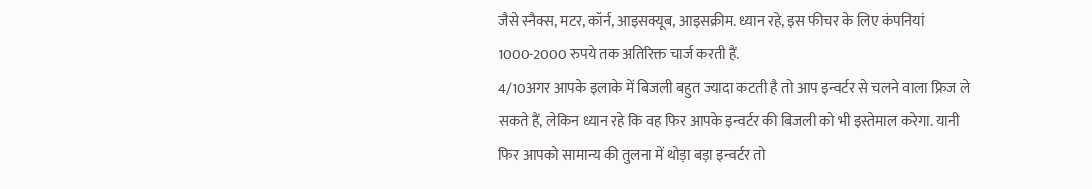जैसे स्नैक्स, मटर, कॉर्न, आइसक्यूब, आइसक्रीम. ध्यान रहे, इस फीचर के लिए कंपनियां 1000-2000 रुपये तक अतिरिक्त चार्ज करती हैं.
4/10अगर आपके इलाके में बिजली बहुत ज्यादा कटती है तो आप इन्वर्टर से चलने वाला फ्रिज ले सकते हैं, लेकिन ध्यान रहे कि वह फिर आपके इन्वर्टर की बिजली को भी इस्तेमाल करेगा. यानी फिर आपको सामान्य की तुलना में थोड़ा बड़ा इन्वर्टर तो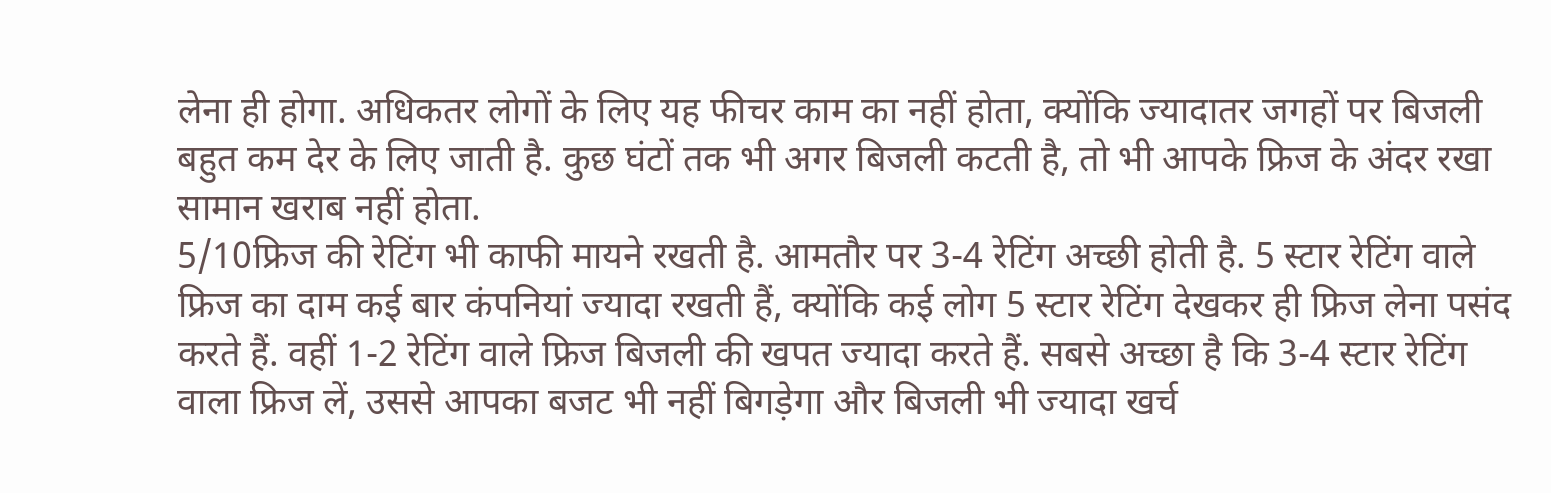लेना ही होगा. अधिकतर लोगों के लिए यह फीचर काम का नहीं होता, क्योंकि ज्यादातर जगहों पर बिजली बहुत कम देर के लिए जाती है. कुछ घंटों तक भी अगर बिजली कटती है, तो भी आपके फ्रिज के अंदर रखा सामान खराब नहीं होता.
5/10फ्रिज की रेटिंग भी काफी मायने रखती है. आमतौर पर 3-4 रेटिंग अच्छी होती है. 5 स्टार रेटिंग वाले फ्रिज का दाम कई बार कंपनियां ज्यादा रखती हैं, क्योंकि कई लोग 5 स्टार रेटिंग देखकर ही फ्रिज लेना पसंद करते हैं. वहीं 1-2 रेटिंग वाले फ्रिज बिजली की खपत ज्यादा करते हैं. सबसे अच्छा है कि 3-4 स्टार रेटिंग वाला फ्रिज लें, उससे आपका बजट भी नहीं बिगड़ेगा और बिजली भी ज्यादा खर्च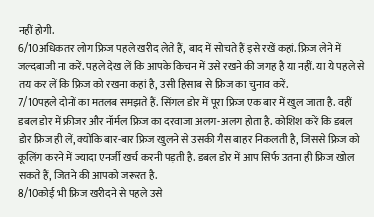नहीं होगी.
6/10अधिकतर लोग फ्रिज पहले खरीद लेते हैं, बाद में सोचते हैं इसे रखें कहां. फ्रिज लेने में जल्दबाजी ना करें. पहले देख लें कि आपके किचन में उसे रखने की जगह है या नहीं. या ये पहले से तय कर लें कि फ्रिज को रखना कहां है, उसी हिसाब से फ्रिज का चुनाव करें.
7/10पहले दोनों का मतलब समझते हैं. सिंगल डोर में पूरा फ्रिज एक बार में खुल जाता है. वहीं डबल डोर में फ्रीजर और नॉर्मल फ्रिज का दरवाजा अलग-अलग होता है. कोशिश करें कि डबल डोर फ्रिज ही लें, क्योंकि बार-बार फ्रिज खुलने से उसकी गैस बाहर निकलती है, जिससे फ्रिज को कूलिंग करने में ज्यादा एनर्जी खर्च करनी पड़ती है. डबल डोर में आप सिर्फ उतना ही फ्रिज खोल सकते हैं, जितने की आपको जरूरत है.
8/10कोई भी फ्रिज खरीदने से पहले उसे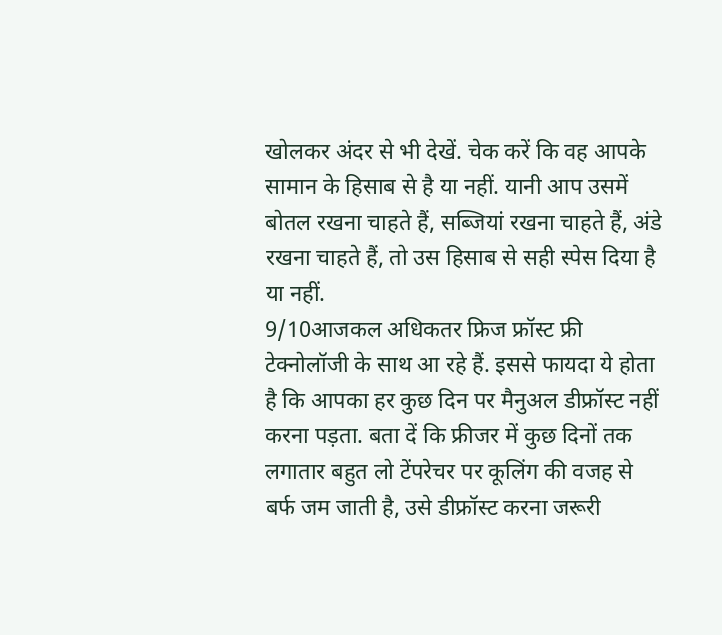खोलकर अंदर से भी देखें. चेक करें कि वह आपके सामान के हिसाब से है या नहीं. यानी आप उसमें बोतल रखना चाहते हैं, सब्जियां रखना चाहते हैं, अंडे रखना चाहते हैं, तो उस हिसाब से सही स्पेस दिया है या नहीं.
9/10आजकल अधिकतर फ्रिज फ्रॉस्ट फ्री टेक्नोलॉजी के साथ आ रहे हैं. इससे फायदा ये होता है कि आपका हर कुछ दिन पर मैनुअल डीफ्रॉस्ट नहीं करना पड़ता. बता दें कि फ्रीजर में कुछ दिनों तक लगातार बहुत लो टेंपरेचर पर कूलिंग की वजह से बर्फ जम जाती है, उसे डीफ्रॉस्ट करना जरूरी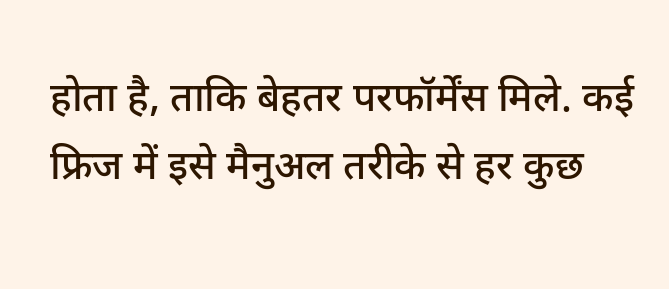होता है, ताकि बेहतर परफॉर्मेंस मिले. कई फ्रिज में इसे मैनुअल तरीके से हर कुछ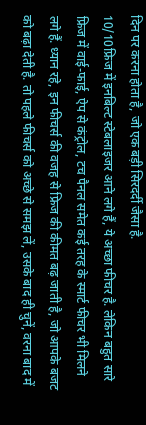दिन पर करना होता है, जो एक बड़ी सिरदर्दी जैसा है.
10/10फ्रिज में इनबिल्ट स्टेबलाइजर आने लगे हैं, ये अच्छा फीचर है. लेकिन बहुत सारे फ्रिज में वाई-फाई, ऐप से कंट्रोल, टच पैनल समेत कई तरह के स्मार्ट फीचर भी मिलने लगे हैं. ध्यान रहे, इन फीचर्स की वजह से फ्रिज की कीमत बढ़ जाती है, जो आपके बजट को बढ़ा देती है. तो पहले फीचर्स को अच्छे से समझ लें, उसके बाद ही चुनें, वरना बाद में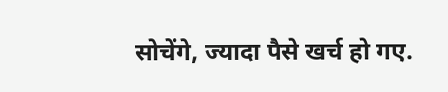सोचेंगे, ज्यादा पैसे खर्च हो गए.